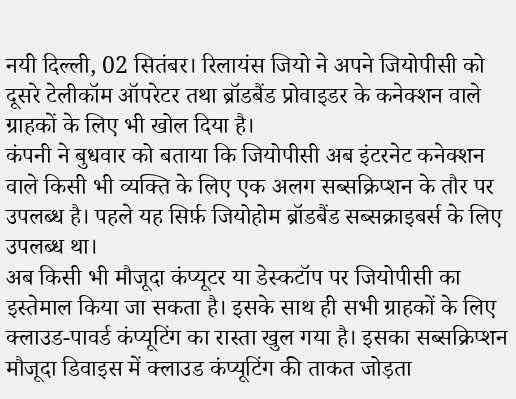नयी दिल्ली, 02 सितंबर। रिलायंस जियो ने अपने जियोपीसी को दूसरे टेलीकॉम ऑपरेटर तथा ब्रॉडबैंड प्रोवाइडर के कनेक्शन वाले ग्राहकों के लिए भी खोल दिया है।
कंपनी ने बुधवार को बताया कि जियोपीसी अब इंटरनेट कनेक्शन वाले किसी भी व्यक्ति के लिए एक अलग सब्सक्रिप्शन के तौर पर उपलब्ध है। पहले यह सिर्फ़ जियोहोम ब्रॉडबैंड सब्सक्राइबर्स के लिए उपलब्ध था।
अब किसी भी मौजूदा कंप्यूटर या डेस्कटॉप पर जियोपीसी का इस्तेमाल किया जा सकता है। इसके साथ ही सभी ग्राहकों के लिए क्लाउड-पावर्ड कंप्यूटिंग का रास्ता खुल गया है। इसका सब्सक्रिप्शन मौजूदा डिवाइस में क्लाउड कंप्यूटिंग की ताकत जोड़ता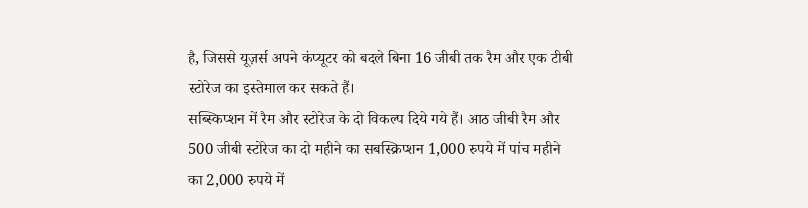है, जिससे यूज़र्स अपने कंप्यूटर को बदले बिना 16 जीबी तक रैम और एक टीबी स्टोरेज का इस्तेमाल कर सकते हैं।
सब्स्किप्शन में रैम और स्टोरेज के दो विकल्प दिये गये हैं। आठ जीबी रैम और 500 जीबी स्टोरेज का दो महीने का सबस्क्रिप्शन 1,000 रुपये में पांच महीने का 2,000 रुपये में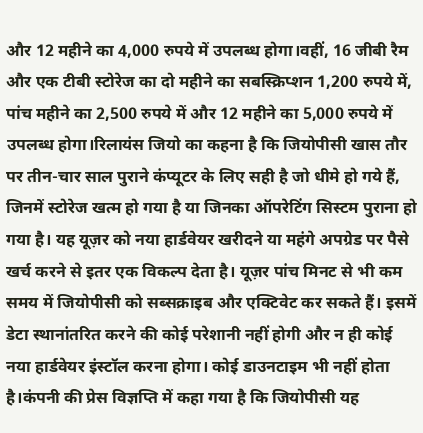और 12 महीने का 4,000 रुपये में उपलब्ध होगा।वहीं, 16 जीबी रैम और एक टीबी स्टोरेज का दो महीने का सबस्क्रिप्शन 1,200 रुपये में, पांच महीने का 2,500 रुपये में और 12 महीने का 5,000 रुपये में उपलब्ध होगा।रिलायंस जियो का कहना है कि जियोपीसी खास तौर पर तीन-चार साल पुराने कंप्यूटर के लिए सही है जो धीमे हो गये हैं, जिनमें स्टोरेज खत्म हो गया है या जिनका ऑपरेटिंग सिस्टम पुराना हो गया है। यह यूज़र को नया हार्डवेयर खरीदने या महंगे अपग्रेड पर पैसे खर्च करने से इतर एक विकल्प देता है। यूज़र पांच मिनट से भी कम समय में जियोपीसी को सब्सक्राइब और एक्टिवेट कर सकते हैं। इसमें डेटा स्थानांतरित करने की कोई परेशानी नहीं होगी और न ही कोई नया हार्डवेयर इंस्टॉल करना होगा। कोई डाउनटाइम भी नहीं होता है।कंपनी की प्रेस विज्ञप्ति में कहा गया है कि जियोपीसी यह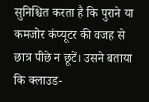सुनिश्चित करता है कि पुराने या कमजोर कंप्यूटर की वजह से छात्र पीछे न छूटें। उसने बताया कि क्लाउड-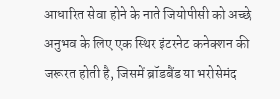आधारित सेवा होने के नाते जियोपीसी को अच्छे अनुभव के लिए एक स्थिर इंटरनेट कनेक्शन की जरूरत होती है, जिसमें ब्रॉडबैंड या भरोसेमंद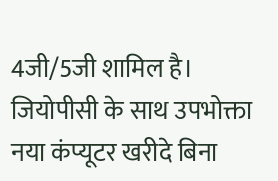4जी/5जी शामिल है। जियोपीसी के साथ उपभोक्ता नया कंप्यूटर खरीदे बिना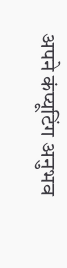अपने कंप्यूटिंग अनुभव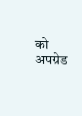को अपग्रेड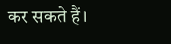कर सकते हैं।